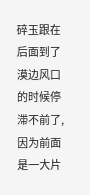碎玉跟在后面到了漠边风口的时候停滞不前了,因为前面是一大片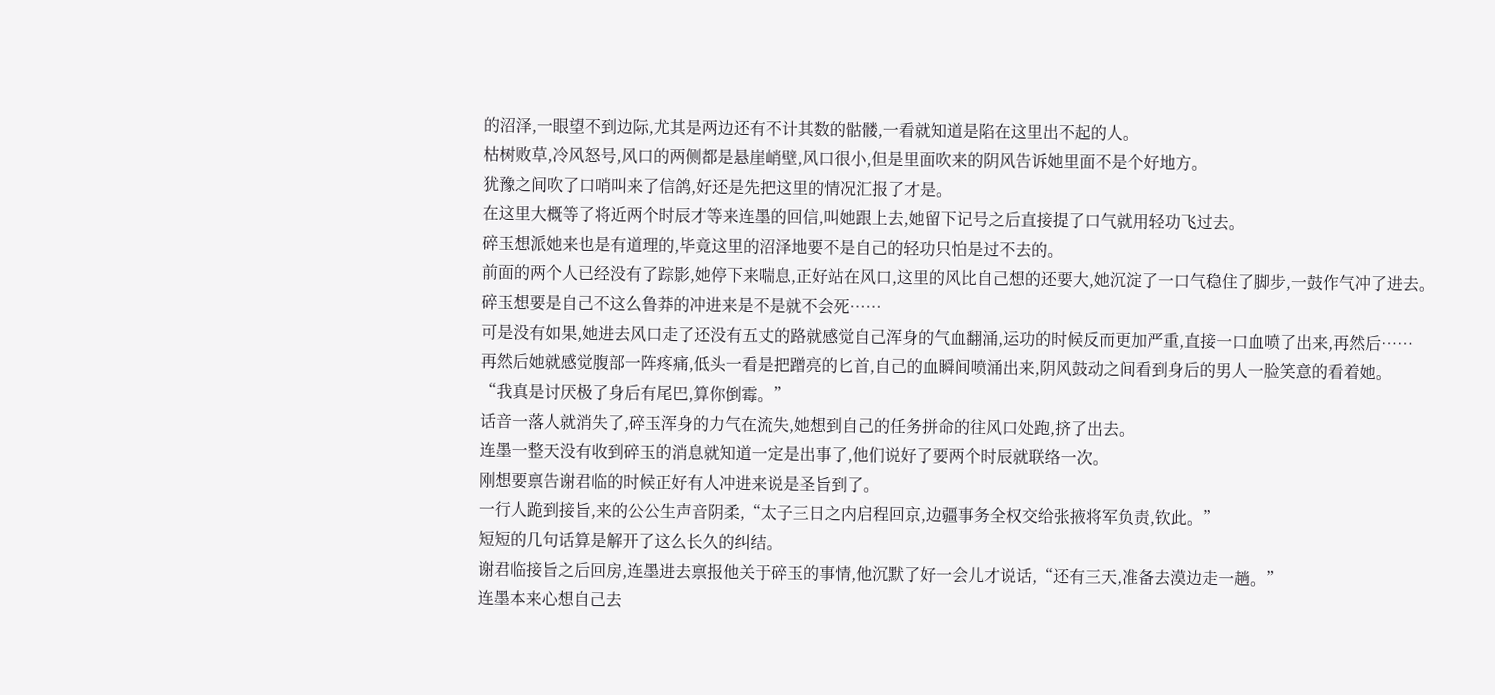的沼泽,一眼望不到边际,尤其是两边还有不计其数的骷髅,一看就知道是陷在这里出不起的人。
枯树败草,冷风怒号,风口的两侧都是悬崖峭壁,风口很小,但是里面吹来的阴风告诉她里面不是个好地方。
犹豫之间吹了口哨叫来了信鸽,好还是先把这里的情况汇报了才是。
在这里大概等了将近两个时辰才等来连墨的回信,叫她跟上去,她留下记号之后直接提了口气就用轻功飞过去。
碎玉想派她来也是有道理的,毕竟这里的沼泽地要不是自己的轻功只怕是过不去的。
前面的两个人已经没有了踪影,她停下来喘息,正好站在风口,这里的风比自己想的还要大,她沉淀了一口气稳住了脚步,一鼓作气冲了进去。
碎玉想要是自己不这么鲁莽的冲进来是不是就不会死……
可是没有如果,她进去风口走了还没有五丈的路就感觉自己浑身的气血翻涌,运功的时候反而更加严重,直接一口血喷了出来,再然后……
再然后她就感觉腹部一阵疼痛,低头一看是把蹭亮的匕首,自己的血瞬间喷涌出来,阴风鼓动之间看到身后的男人一脸笑意的看着她。
“我真是讨厌极了身后有尾巴,算你倒霉。”
话音一落人就消失了,碎玉浑身的力气在流失,她想到自己的任务拼命的往风口处跑,挤了出去。
连墨一整天没有收到碎玉的消息就知道一定是出事了,他们说好了要两个时辰就联络一次。
刚想要禀告谢君临的时候正好有人冲进来说是圣旨到了。
一行人跪到接旨,来的公公生声音阴柔,“太子三日之内启程回京,边疆事务全权交给张掖将军负责,钦此。”
短短的几句话算是解开了这么长久的纠结。
谢君临接旨之后回房,连墨进去禀报他关于碎玉的事情,他沉默了好一会儿才说话,“还有三天,准备去漠边走一趟。”
连墨本来心想自己去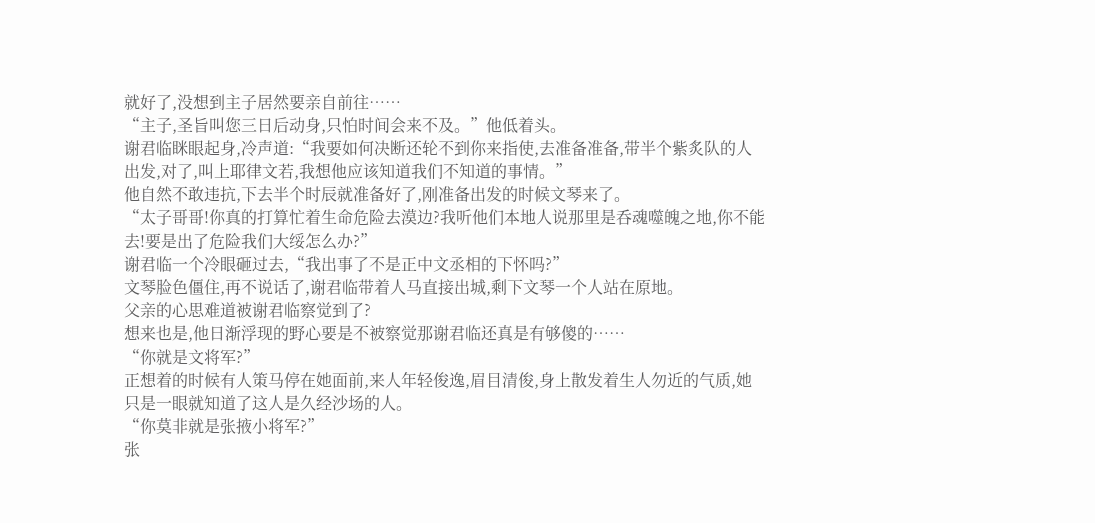就好了,没想到主子居然要亲自前往……
“主子,圣旨叫您三日后动身,只怕时间会来不及。”他低着头。
谢君临眯眼起身,冷声道:“我要如何决断还轮不到你来指使,去准备准备,带半个紫炙队的人出发,对了,叫上耶律文若,我想他应该知道我们不知道的事情。”
他自然不敢违抗,下去半个时辰就准备好了,刚准备出发的时候文琴来了。
“太子哥哥!你真的打算忙着生命危险去漠边?我听他们本地人说那里是呑魂噬魄之地,你不能去!要是出了危险我们大绥怎么办?”
谢君临一个冷眼砸过去,“我出事了不是正中文丞相的下怀吗?”
文琴脸色僵住,再不说话了,谢君临带着人马直接出城,剩下文琴一个人站在原地。
父亲的心思难道被谢君临察觉到了?
想来也是,他日渐浮现的野心要是不被察觉那谢君临还真是有够傻的……
“你就是文将军?”
正想着的时候有人策马停在她面前,来人年轻俊逸,眉目清俊,身上散发着生人勿近的气质,她只是一眼就知道了这人是久经沙场的人。
“你莫非就是张掖小将军?”
张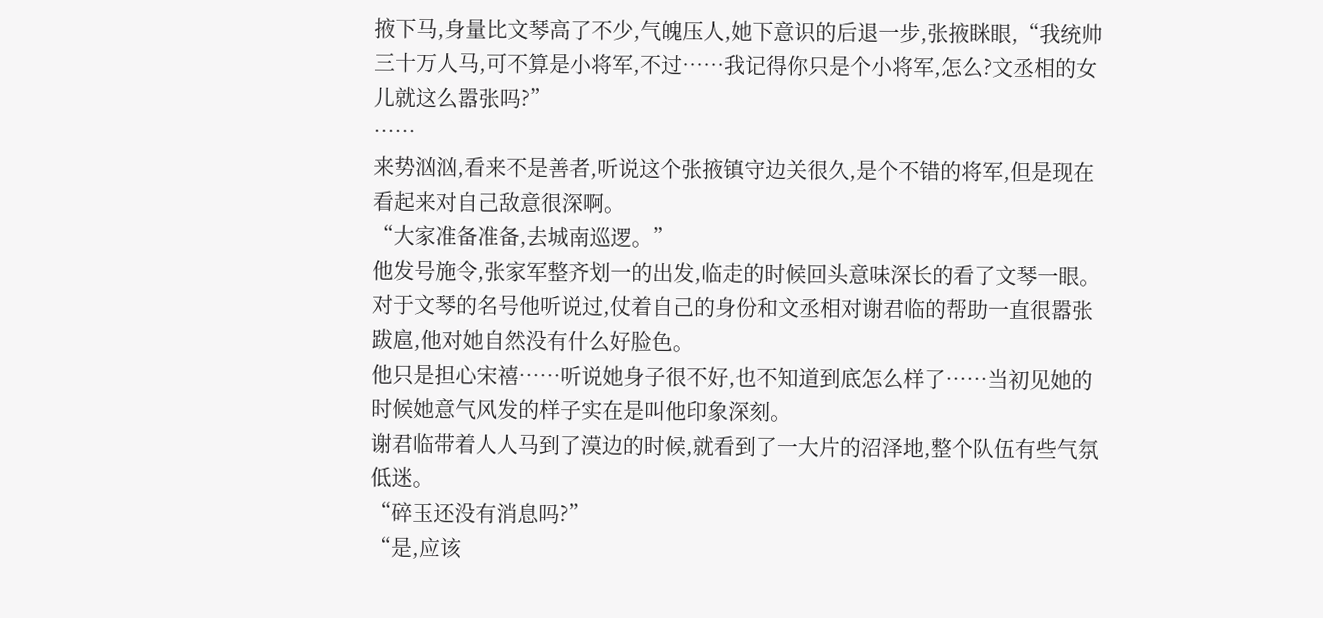掖下马,身量比文琴高了不少,气魄压人,她下意识的后退一步,张掖眯眼,“我统帅三十万人马,可不算是小将军,不过……我记得你只是个小将军,怎么?文丞相的女儿就这么嚣张吗?”
……
来势汹汹,看来不是善者,听说这个张掖镇守边关很久,是个不错的将军,但是现在看起来对自己敌意很深啊。
“大家准备准备,去城南巡逻。”
他发号施令,张家军整齐划一的出发,临走的时候回头意味深长的看了文琴一眼。
对于文琴的名号他听说过,仗着自己的身份和文丞相对谢君临的帮助一直很嚣张跋扈,他对她自然没有什么好脸色。
他只是担心宋禧……听说她身子很不好,也不知道到底怎么样了……当初见她的时候她意气风发的样子实在是叫他印象深刻。
谢君临带着人人马到了漠边的时候,就看到了一大片的沼泽地,整个队伍有些气氛低迷。
“碎玉还没有消息吗?”
“是,应该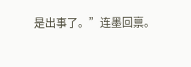是出事了。”连墨回禀。